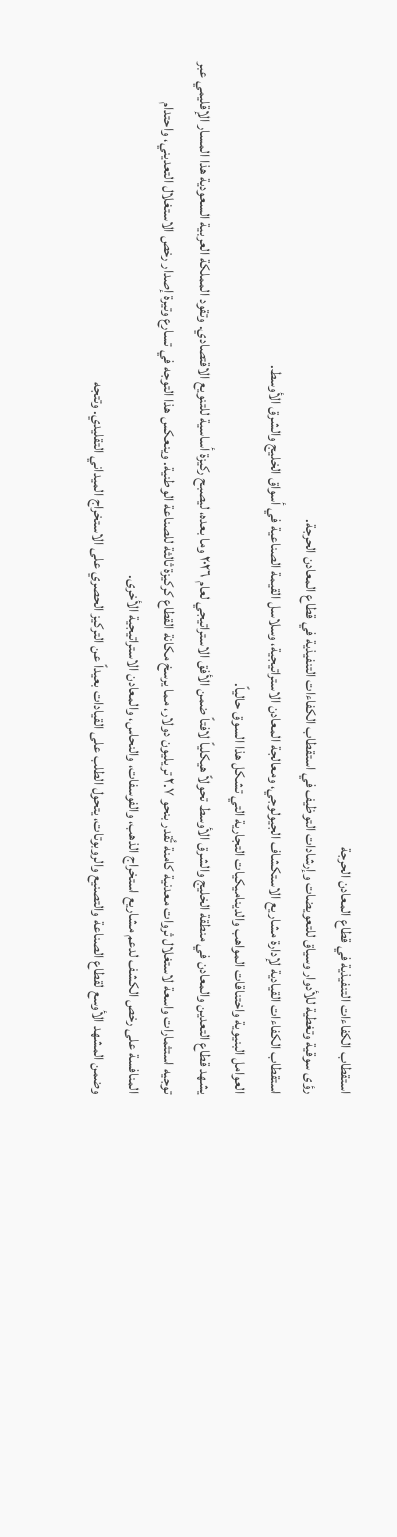استقطاب الكفاءات التنفيذية في قطاع المعادن الحرجة
رؤى سوقية وتغطية للأدوار وسياق للتعويضات وإرشادات التوظيف في استقطاب الكفاءات التنفيذية في قطاع المعادن الحرجة.
استقطاب الكفاءات القيادية لإدارة مشاريع الاستكشاف الجيولوجي، ومعالجة المعادن الاستراتيجية، وسلاسل القيمة الصناعية في أسواق الخليج والشرق الأوسط.
العوامل البنيوية واختناقات المواهب والديناميكيات التجارية التي تشكل هذا السوق حالياً.
يشهد قطاع التعدين والمعادن في منطقة الخليج والشرق الأوسط تحولاً هيكلياً لافتاً ضمن الأفق الاستراتيجي لعام ٢٠٢٦ وما بعده، ليصبح ركيزة أساسية للتنويع الاقتصادي. وتقود المملكة العربية السعودية هذا المسار الإقليمي عبر توجيه استثمارات واسعة لاستغلال ثروات معدنية كامنة تُقدر بنحو ٢.٧ تريليون دولار، مما يرسخ مكانة القطاع كركيزة ثالثة للصناعة الوطنية. وينعكس هذا التوجه في تسارع وتيرة إصدار رخص الاستغلال التعديني، واحتدام المنافسة على رخص الكشف لدعم مشاريع استخراج الذهب، والفوسفات، والنحاس، والمعادن الاستراتيجية الأخرى.
وضمن المشهد الأوسع لقطاع الصناعة والتصنيع والروبوتات، يتحول الطلب على القيادات بعيداً عن التركيز الحصري على الاستخراج الميداني التقليدي. وتتجه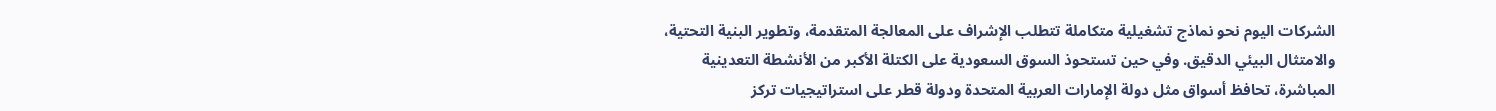الشركات اليوم نحو نماذج تشغيلية متكاملة تتطلب الإشراف على المعالجة المتقدمة، وتطوير البنية التحتية، والامتثال البيئي الدقيق. وفي حين تستحوذ السوق السعودية على الكتلة الأكبر من الأنشطة التعدينية المباشرة، تحافظ أسواق مثل دولة الإمارات العربية المتحدة ودولة قطر على استراتيجيات تركز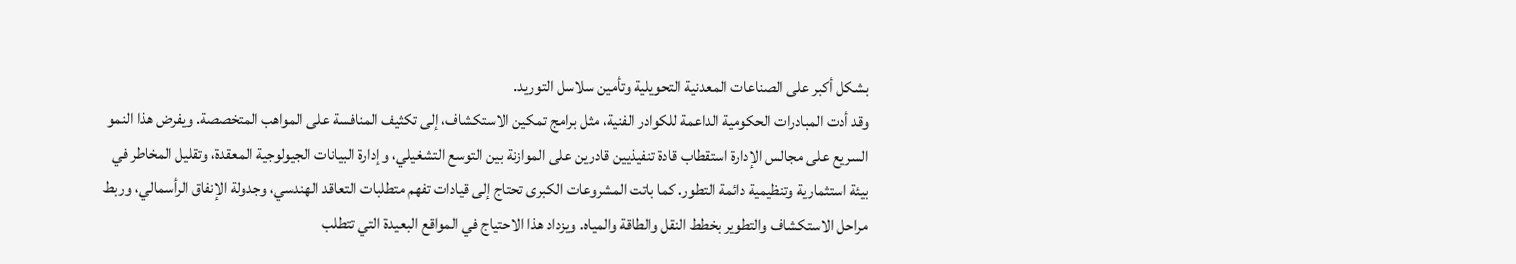بشكل أكبر على الصناعات المعدنية التحويلية وتأمين سلاسل التوريد.
وقد أدت المبادرات الحكومية الداعمة للكوادر الفنية، مثل برامج تمكين الاستكشاف، إلى تكثيف المنافسة على المواهب المتخصصة. ويفرض هذا النمو السريع على مجالس الإدارة استقطاب قادة تنفيذيين قادرين على الموازنة بين التوسع التشغيلي، وإدارة البيانات الجيولوجية المعقدة، وتقليل المخاطر في بيئة استثمارية وتنظيمية دائمة التطور. كما باتت المشروعات الكبرى تحتاج إلى قيادات تفهم متطلبات التعاقد الهندسي، وجدولة الإنفاق الرأسمالي، وربط مراحل الاستكشاف والتطوير بخطط النقل والطاقة والمياه. ويزداد هذا الاحتياج في المواقع البعيدة التي تتطلب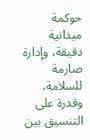حوكمة ميدانية دقيقة، وإدارة صارمة للسلامة، وقدرة على التنسيق بين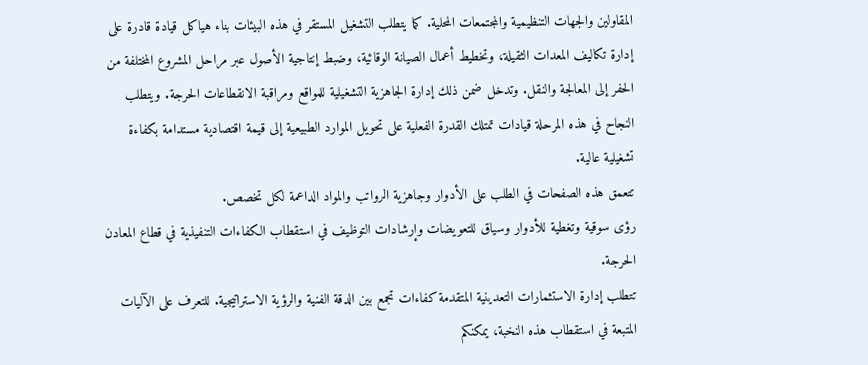المقاولين والجهات التنظيمية والمجتمعات المحلية. كما يتطلب التشغيل المستقر في هذه البيئات بناء هياكل قيادة قادرة على إدارة تكاليف المعدات الثقيلة، وتخطيط أعمال الصيانة الوقائية، وضبط إنتاجية الأصول عبر مراحل المشروع المختلفة من الحفر إلى المعالجة والنقل. وتدخل ضمن ذلك إدارة الجاهزية التشغيلية للمواقع ومراقبة الانقطاعات الحرجة. ويتطلب النجاح في هذه المرحلة قيادات تمتلك القدرة الفعلية على تحويل الموارد الطبيعية إلى قيمة اقتصادية مستدامة بكفاءة تشغيلية عالية.
تتعمق هذه الصفحات في الطلب على الأدوار وجاهزية الرواتب والمواد الداعمة لكل تخصص.
رؤى سوقية وتغطية للأدوار وسياق للتعويضات وإرشادات التوظيف في استقطاب الكفاءات التنفيذية في قطاع المعادن الحرجة.
تتطلب إدارة الاستثمارات التعدينية المتقدمة كفاءات تجمع بين الدقة الفنية والرؤية الاستراتيجية. للتعرف على الآليات المتبعة في استقطاب هذه النخبة، يمكنكم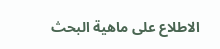الاطلاع على ماهية البحث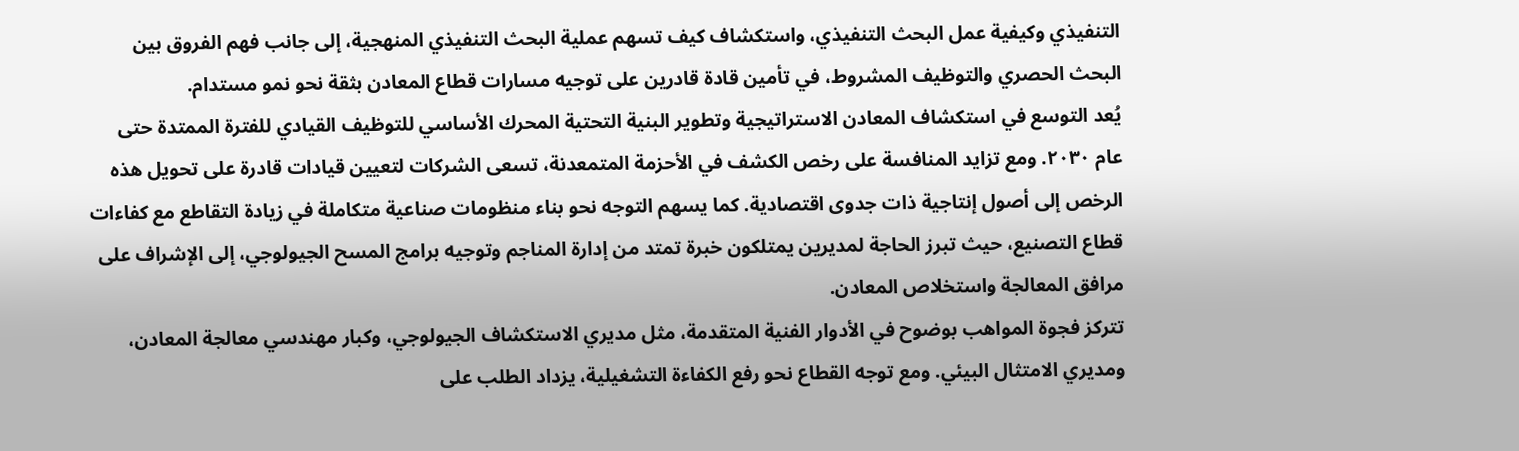التنفيذي وكيفية عمل البحث التنفيذي، واستكشاف كيف تسهم عملية البحث التنفيذي المنهجية، إلى جانب فهم الفروق بين البحث الحصري والتوظيف المشروط، في تأمين قادة قادرين على توجيه مسارات قطاع المعادن بثقة نحو نمو مستدام.
يُعد التوسع في استكشاف المعادن الاستراتيجية وتطوير البنية التحتية المحرك الأساسي للتوظيف القيادي للفترة الممتدة حتى عام ٢٠٣٠. ومع تزايد المنافسة على رخص الكشف في الأحزمة المتمعدنة، تسعى الشركات لتعيين قيادات قادرة على تحويل هذه الرخص إلى أصول إنتاجية ذات جدوى اقتصادية. كما يسهم التوجه نحو بناء منظومات صناعية متكاملة في زيادة التقاطع مع كفاءات قطاع التصنيع، حيث تبرز الحاجة لمديرين يمتلكون خبرة تمتد من إدارة المناجم وتوجيه برامج المسح الجيولوجي، إلى الإشراف على مرافق المعالجة واستخلاص المعادن.
تتركز فجوة المواهب بوضوح في الأدوار الفنية المتقدمة، مثل مديري الاستكشاف الجيولوجي، وكبار مهندسي معالجة المعادن، ومديري الامتثال البيئي. ومع توجه القطاع نحو رفع الكفاءة التشغيلية، يزداد الطلب على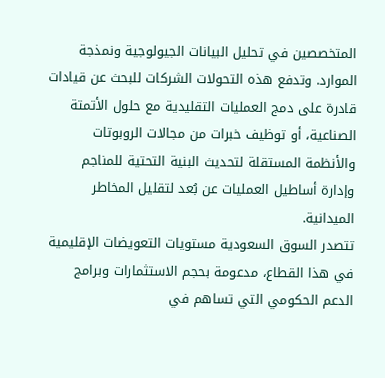المتخصصين في تحليل البيانات الجيولوجية ونمذجة الموارد. وتدفع هذه التحولات الشركات للبحث عن قيادات قادرة على دمج العمليات التقليدية مع حلول الأتمتة الصناعية، أو توظيف خبرات من مجالات الروبوتات والأنظمة المستقلة لتحديث البنية التحتية للمناجم وإدارة أساطيل العمليات عن بُعد لتقليل المخاطر الميدانية.
تتصدر السوق السعودية مستويات التعويضات الإقليمية في هذا القطاع، مدعومة بحجم الاستثمارات وبرامج الدعم الحكومي التي تساهم في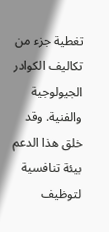تغطية جزء من تكاليف الكوادر الجيولوجية والفنية. وقد خلق هذا الدعم بيئة تنافسية لتوظيف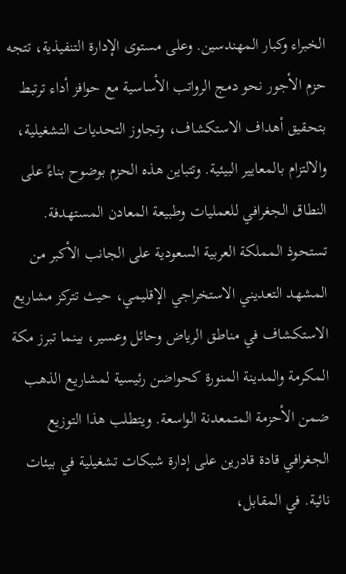الخبراء وكبار المهندسين. وعلى مستوى الإدارة التنفيذية، تتجه حزم الأجور نحو دمج الرواتب الأساسية مع حوافز أداء ترتبط بتحقيق أهداف الاستكشاف، وتجاوز التحديات التشغيلية، والالتزام بالمعايير البيئية. وتتباين هذه الحزم بوضوح بناءً على النطاق الجغرافي للعمليات وطبيعة المعادن المستهدفة.
تستحوذ المملكة العربية السعودية على الجانب الأكبر من المشهد التعديني الاستخراجي الإقليمي، حيث تتركز مشاريع الاستكشاف في مناطق الرياض وحائل وعسير، بينما تبرز مكة المكرمة والمدينة المنورة كحواضن رئيسية لمشاريع الذهب ضمن الأحزمة المتمعدنة الواسعة. ويتطلب هذا التوزيع الجغرافي قادة قادرين على إدارة شبكات تشغيلية في بيئات نائية. في المقابل،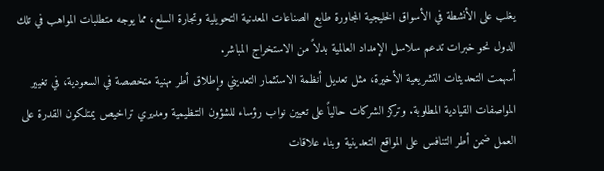يغلب على الأنشطة في الأسواق الخليجية المجاورة طابع الصناعات المعدنية التحويلية وتجارة السلع، مما يوجه متطلبات المواهب في تلك الدول نحو خبرات تدعم سلاسل الإمداد العالمية بدلاً من الاستخراج المباشر.
أسهمت التحديثات التشريعية الأخيرة، مثل تعديل أنظمة الاستثمار التعديني وإطلاق أطر مهنية متخصصة في السعودية، في تغيير المواصفات القيادية المطلوبة. وتركز الشركات حالياً على تعيين نواب رؤساء للشؤون التنظيمية ومديري تراخيص يمتلكون القدرة على العمل ضمن أطر التنافس على المواقع التعدينية وبناء علاقات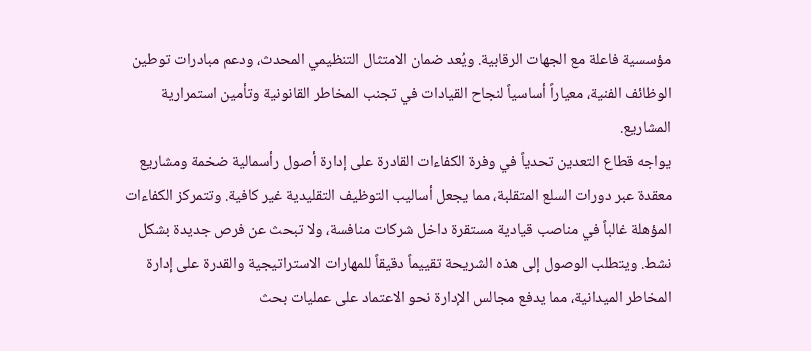مؤسسية فاعلة مع الجهات الرقابية. ويُعد ضمان الامتثال التنظيمي المحدث، ودعم مبادرات توطين الوظائف الفنية، معياراً أساسياً لنجاح القيادات في تجنب المخاطر القانونية وتأمين استمرارية المشاريع.
يواجه قطاع التعدين تحدياً في وفرة الكفاءات القادرة على إدارة أصول رأسمالية ضخمة ومشاريع معقدة عبر دورات السلع المتقلبة، مما يجعل أساليب التوظيف التقليدية غير كافية. وتتمركز الكفاءات المؤهلة غالباً في مناصب قيادية مستقرة داخل شركات منافسة، ولا تبحث عن فرص جديدة بشكل نشط. ويتطلب الوصول إلى هذه الشريحة تقييماً دقيقاً للمهارات الاستراتيجية والقدرة على إدارة المخاطر الميدانية، مما يدفع مجالس الإدارة نحو الاعتماد على عمليات بحث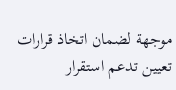موجهة لضمان اتخاذ قرارات تعيين تدعم استقرار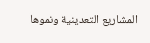المشاريع التعدينية ونموها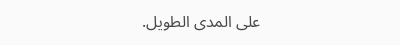على المدى الطويل.